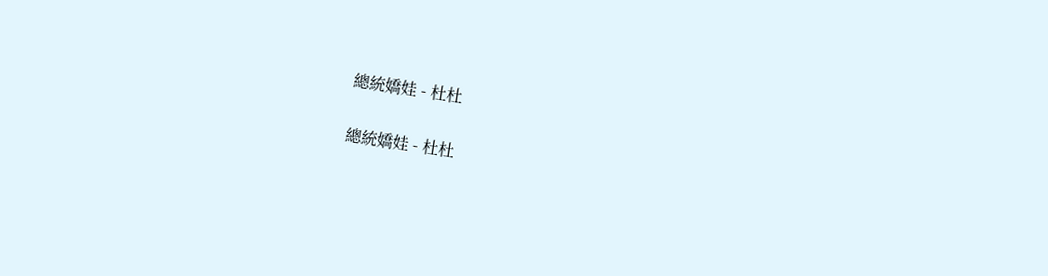總統嬌娃 - 杜杜

總統嬌娃 - 杜杜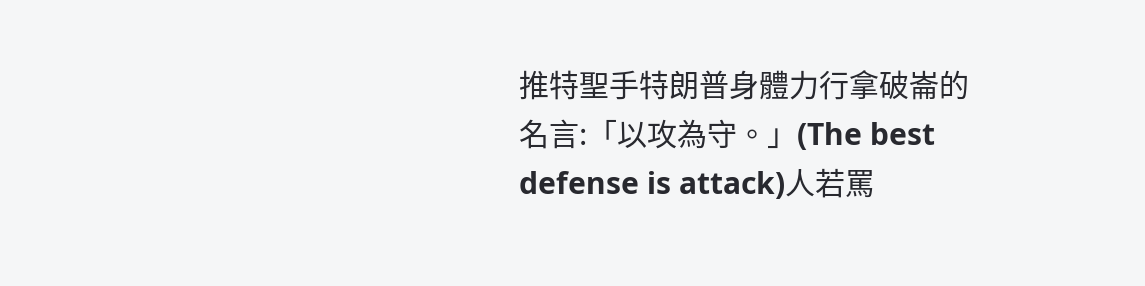推特聖手特朗普身體力行拿破崙的名言:「以攻為守。」(The best defense is attack)人若罵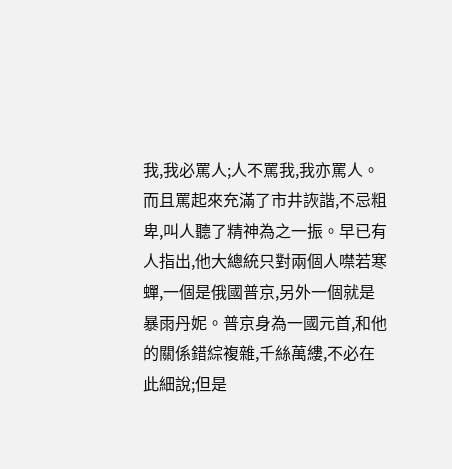我,我必罵人;人不罵我,我亦罵人。而且罵起來充滿了市井詼諧,不忌粗卑,叫人聽了精神為之一振。早已有人指出,他大總統只對兩個人噤若寒蟬,一個是俄國普京,另外一個就是暴雨丹妮。普京身為一國元首,和他的關係錯綜複雜,千絲萬縷,不必在此細說;但是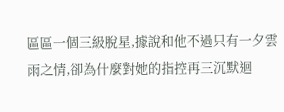區區一個三級脫星,據說和他不過只有一夕雲雨之情,卻為什麼對她的指控再三沉默迴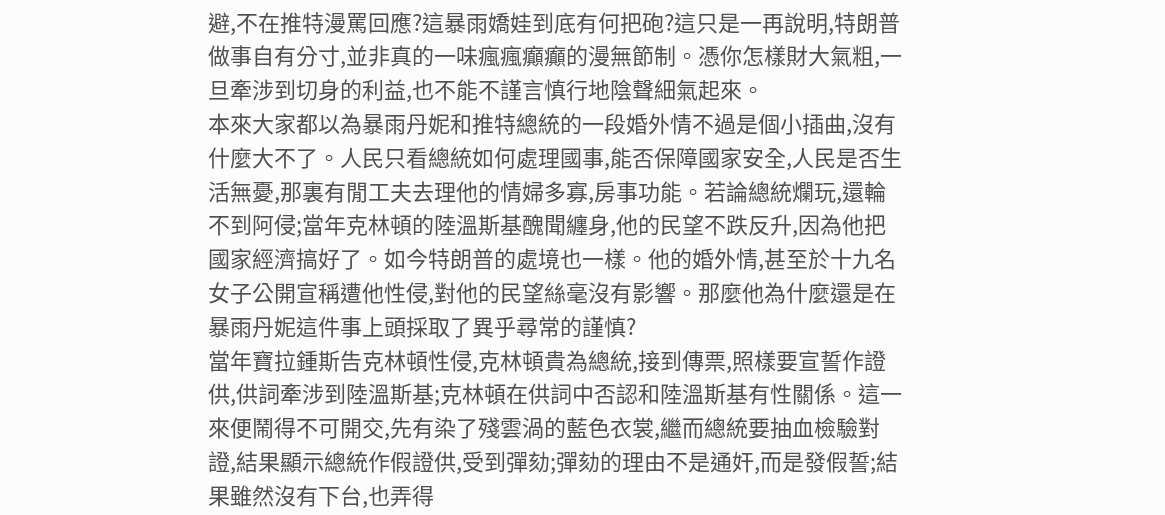避,不在推特漫罵回應?這暴雨嬌娃到底有何把砲?這只是一再說明,特朗普做事自有分寸,並非真的一味瘋瘋癲癲的漫無節制。憑你怎樣財大氣粗,一旦牽涉到切身的利益,也不能不謹言慎行地陰聲細氣起來。
本來大家都以為暴雨丹妮和推特總統的一段婚外情不過是個小插曲,沒有什麼大不了。人民只看總統如何處理國事,能否保障國家安全,人民是否生活無憂,那裏有閒工夫去理他的情婦多寡,房事功能。若論總統爛玩,還輪不到阿侵;當年克林頓的陸溫斯基醜聞纏身,他的民望不跌反升,因為他把國家經濟搞好了。如今特朗普的處境也一樣。他的婚外情,甚至於十九名女子公開宣稱遭他性侵,對他的民望絲毫沒有影響。那麼他為什麼還是在暴雨丹妮這件事上頭採取了異乎尋常的謹慎?
當年寶拉鍾斯告克林頓性侵,克林頓貴為總統,接到傳票,照樣要宣誓作證供,供詞牽涉到陸溫斯基;克林頓在供詞中否認和陸溫斯基有性關係。這一來便鬧得不可開交,先有染了殘雲渦的藍色衣裳,繼而總統要抽血檢驗對證,結果顯示總統作假證供,受到彈劾;彈劾的理由不是通奸,而是發假誓;結果雖然沒有下台,也弄得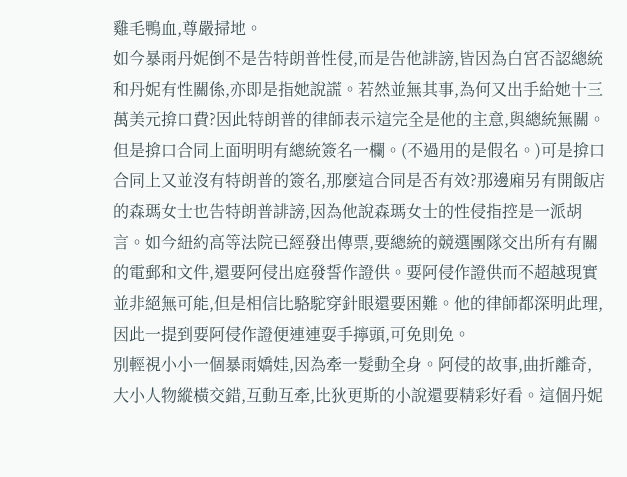雞毛鴨血,尊嚴掃地。
如今暴雨丹妮倒不是告特朗普性侵,而是告他誹謗,皆因為白宮否認總統和丹妮有性關係,亦即是指她說謊。若然並無其事,為何又出手給她十三萬美元揜口費?因此特朗普的律師表示這完全是他的主意,與總統無關。但是揜口合同上面明明有總統簽名一欄。(不過用的是假名。)可是揜口合同上又並沒有特朗普的簽名,那麼這合同是否有效?那邊廂另有開飯店的森瑪女士也告特朗普誹謗,因為他說森瑪女士的性侵指控是一派胡言。如今紐約高等法院已經發出傳票,要總統的競選團隊交出所有有關的電郵和文件,還要阿侵出庭發誓作證供。要阿侵作證供而不超越現實並非絕無可能,但是相信比駱駝穿針眼還要困難。他的律師都深明此理,因此一提到要阿侵作證便連連耍手擰頭,可免則免。
別輕視小小一個暴雨嬌娃,因為牽一髮動全身。阿侵的故事,曲折離奇,大小人物縱橫交錯,互動互牽,比狄更斯的小說還要精彩好看。這個丹妮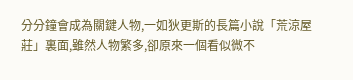分分鐘會成為關鍵人物,一如狄更斯的長篇小說「荒涼屋莊」裏面,雖然人物繁多,卻原來一個看似微不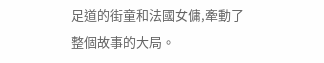足道的街童和法國女傭,牽動了整個故事的大局。